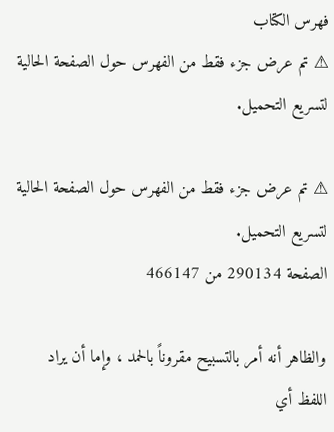فهرس الكتاب
⚠ تم عرض جزء فقط من الفهرس حول الصفحة الحالية لتسريع التحميل.

⚠ تم عرض جزء فقط من الفهرس حول الصفحة الحالية لتسريع التحميل.
الصفحة 290134 من 466147

والظاهر أنه أمر بالتسبيح مقروناً بالحمد ، وإما أن يراد اللفظ أي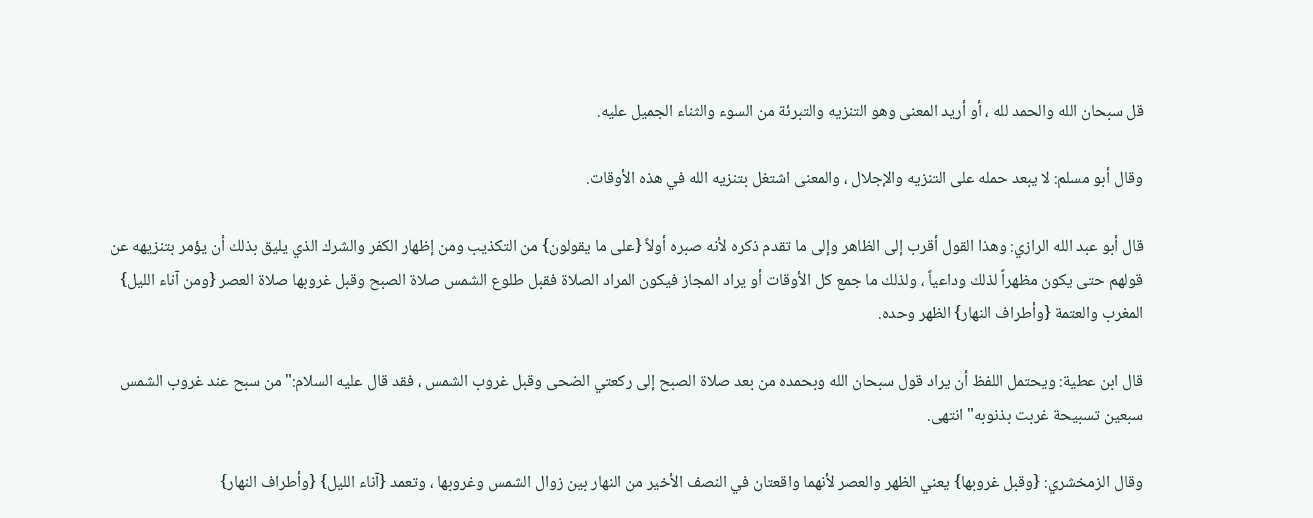قل سبحان الله والحمد لله ، أو أريد المعنى وهو التنزيه والتبرئة من السوء والثناء الجميل عليه.

وقال أبو مسلم: لا يبعد حمله على التنزيه والإجلال ، والمعنى اشتغل بتنزيه الله في هذه الأوقات.

قال أبو عبد الله الرازي: وهذا القول أقرب إلى الظاهر وإلى ما تقدم ذكره لأنه صبره أولاً {على ما يقولون} من التكذيب ومن إظهار الكفر والشرك الذي يليق بذلك أن يؤمر بتنزيهه عن قولهم حتى يكون مظهراً لذلك وداعياً ، ولذلك ما جمع كل الأوقات أو يراد المجاز فيكون المراد الصلاة فقبل طلوع الشمس صلاة الصبح وقبل غروبها صلاة العصر {ومن آناء الليل} المغرب والعتمة {وأطراف النهار} الظهر وحده.

قال ابن عطية: ويحتمل اللفظ أن يراد قول سبحان الله وبحمده من بعد صلاة الصبح إلى ركعتي الضحى وقبل غروب الشمس ، فقد قال عليه السلام:"من سبح عند غروب الشمس سبعين تسبيحة غربت بذنوبه"انتهى.

وقال الزمخشري: {وقبل غروبها} يعني الظهر والعصر لأنهما واقعتان في النصف الأخير من النهار بين زوال الشمس وغروبها ، وتعمد {آناء الليل} {وأطراف النهار}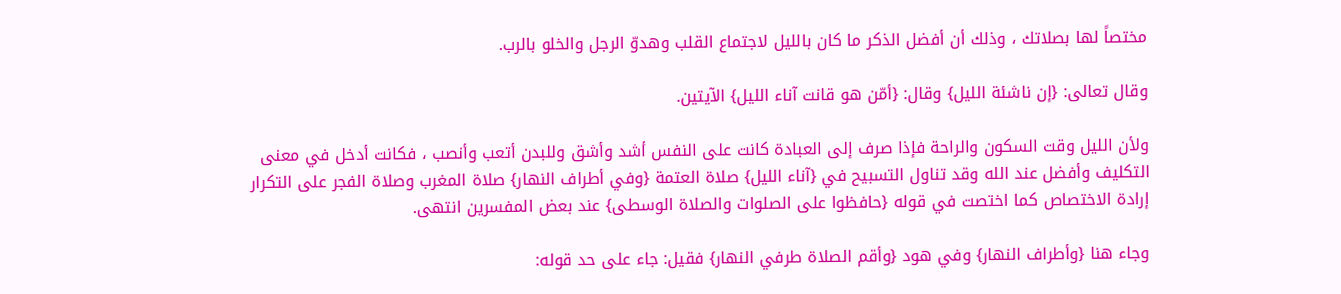مختصاً لها بصلاتك ، وذلك أن أفضل الذكر ما كان بالليل لاجتماع القلب وهدوّ الرجل والخلو بالرب.

وقال تعالى: {إن ناشئة الليل} وقال: {أمّن هو قانت آناء الليل} الآيتين.

ولأن الليل وقت السكون والراحة فإذا صرف إلى العبادة كانت على النفس أشد وأشق وللبدن أتعب وأنصب ، فكانت أدخل في معنى التكليف وأفضل عند الله وقد تناول التسبيح في {آناء الليل} صلاة العتمة {وفي أطراف النهار} صلاة المغرب وصلاة الفجر على التكرار إرادة الاختصاص كما اختصت في قوله {حافظوا على الصلوات والصلاة الوسطى} عند بعض المفسرين انتهى.

وجاء هنا {وأطراف النهار} وفي هود {وأقم الصلاة طرفي النهار} فقيل: جاء على حد قوله: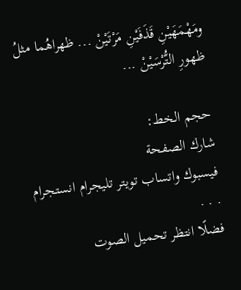ومَهْمَهَيْنِ قَذَفَيْنِ مَرْتَيْنْ ... ظهراهُما مثلُ ظهورِ التُّرْسَيْنْ ...

حجم الخط:
شارك الصفحة
فيسبوك واتساب تويتر تليجرام انستجرام
. . .
فضلًا انتظر تحميل الصوت